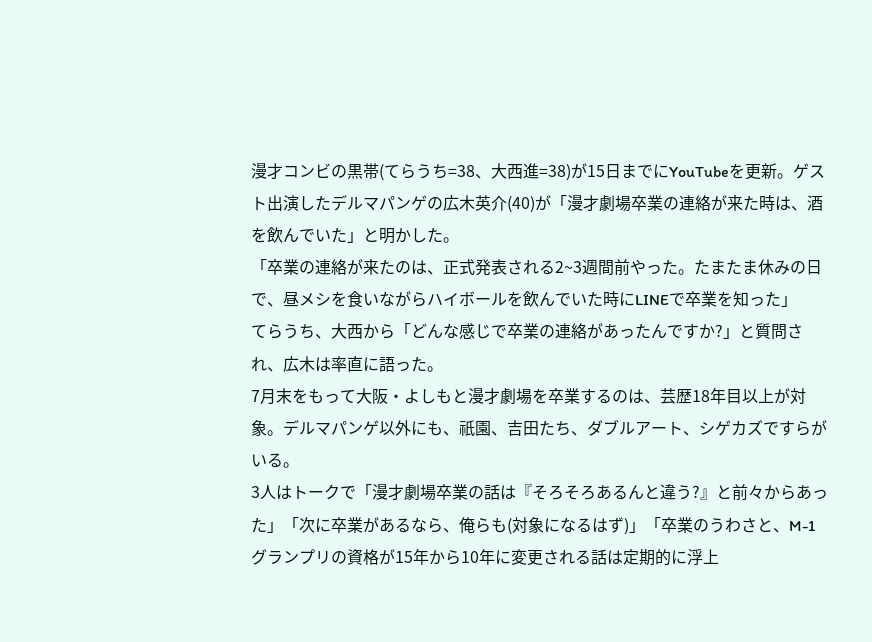漫才コンビの黒帯(てらうち=38、大西進=38)が15日までにYouTubeを更新。ゲスト出演したデルマパンゲの広木英介(40)が「漫才劇場卒業の連絡が来た時は、酒を飲んでいた」と明かした。
「卒業の連絡が来たのは、正式発表される2~3週間前やった。たまたま休みの日で、昼メシを食いながらハイボールを飲んでいた時にLINEで卒業を知った」
てらうち、大西から「どんな感じで卒業の連絡があったんですか?」と質問され、広木は率直に語った。
7月末をもって大阪・よしもと漫才劇場を卒業するのは、芸歴18年目以上が対象。デルマパンゲ以外にも、祇園、吉田たち、ダブルアート、シゲカズですらがいる。
3人はトークで「漫才劇場卒業の話は『そろそろあるんと違う?』と前々からあった」「次に卒業があるなら、俺らも(対象になるはず)」「卒業のうわさと、M-1グランプリの資格が15年から10年に変更される話は定期的に浮上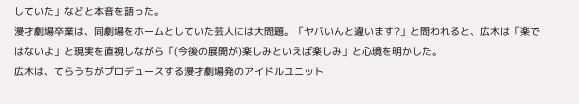していた」などと本音を語った。
漫才劇場卒業は、同劇場をホームとしていた芸人には大問題。「ヤバいんと違います?」と問われると、広木は「楽ではないよ」と現実を直視しながら「(今後の展開が)楽しみといえば楽しみ」と心境を明かした。
広木は、てらうちがプロデュースする漫才劇場発のアイドルユニット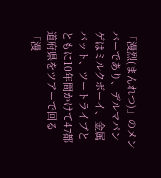「漫烈(まんれつ)」のメンバーであり、デルマパンゲはミルクボーイ、金属バット、ツートライブとともに10年間かけて47都道府県をツアーで回る「漫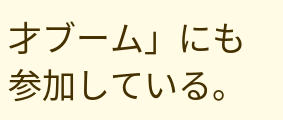才ブーム」にも参加している。